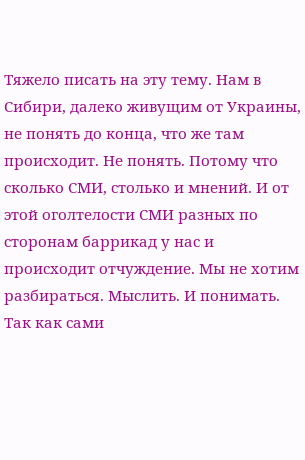Тяжело писать на эту тему. Нам в Сибири, далеко живущим от Украины, не понять до конца, что же там происходит. Не понять. Потому что сколько СМИ, столько и мнений. И от этой оголтелости СМИ разных по сторонам баррикад у нас и происходит отчуждение. Мы не хотим разбираться. Мыслить. И понимать. Так как сами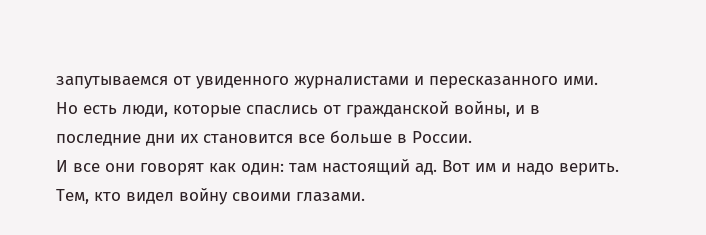запутываемся от увиденного журналистами и пересказанного ими. Но есть люди, которые спаслись от гражданской войны, и в последние дни их становится все больше в России.
И все они говорят как один: там настоящий ад. Вот им и надо верить. Тем, кто видел войну своими глазами.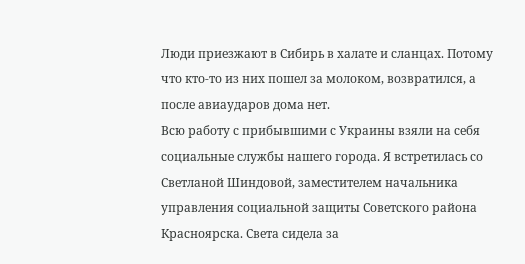Люди приезжают в Сибирь в халате и сланцах. Потому что кто-то из них пошел за молоком, возвратился, а после авиаударов дома нет.
Всю работу с прибывшими с Украины взяли на себя социальные службы нашего города. Я встретилась со Светланой Шиндовой, заместителем начальника управления социальной защиты Советского района Красноярска. Света сидела за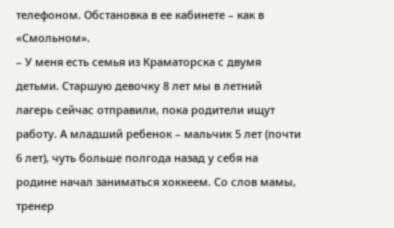телефоном. Обстановка в ее кабинете – как в «Смольном».
– У меня есть семья из Краматорска с двумя детьми. Старшую девочку 8 лет мы в летний лагерь сейчас отправили, пока родители ищут работу. А младший ребенок – мальчик 5 лет (почти 6 лет), чуть больше полгода назад у себя на родине начал заниматься хоккеем. Со слов мамы, тренер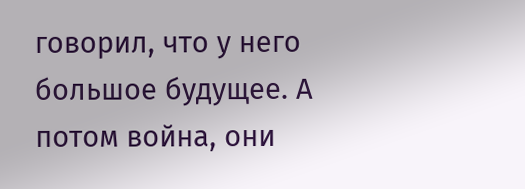говорил, что у него большое будущее. А потом война, они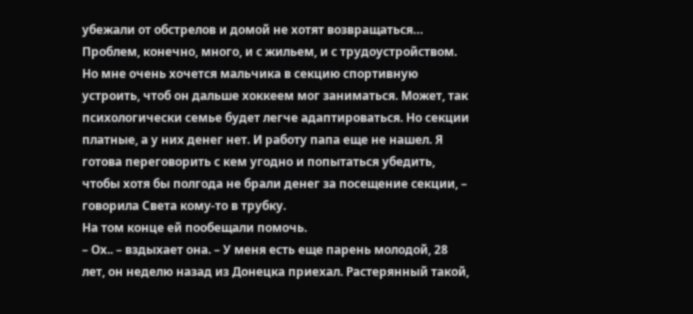убежали от обстрелов и домой не хотят возвращаться… Проблем, конечно, много, и с жильем, и с трудоустройством. Но мне очень хочется мальчика в секцию спортивную устроить, чтоб он дальше хоккеем мог заниматься. Может, так психологически семье будет легче адаптироваться. Но секции платные, а у них денег нет. И работу папа еще не нашел. Я готова переговорить с кем угодно и попытаться убедить, чтобы хотя бы полгода не брали денег за посещение секции, – говорила Света кому-то в трубку.
На том конце ей пообещали помочь.
– Ох.. – вздыхает она. – У меня есть еще парень молодой, 28 лет, он неделю назад из Донецка приехал. Растерянный такой,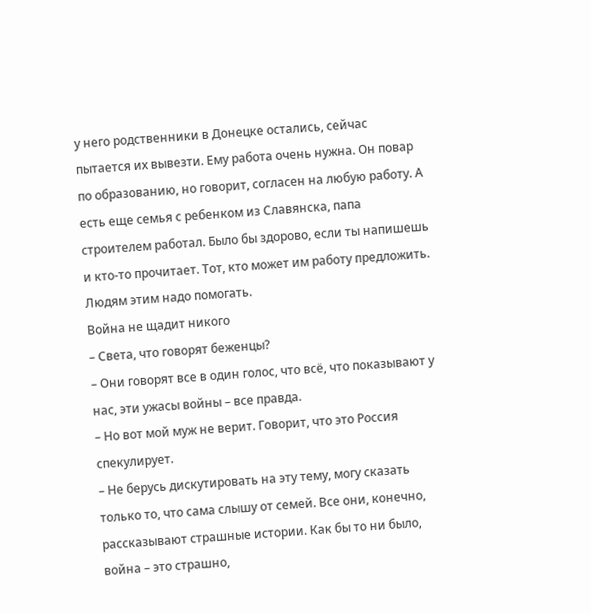у него родственники в Донецке остались, сейчас пытается их вывезти. Ему работа очень нужна. Он повар по образованию, но говорит, согласен на любую работу. А есть еще семья с ребенком из Славянска, папа строителем работал. Было бы здорово, если ты напишешь и кто-то прочитает. Тот, кто может им работу предложить. Людям этим надо помогать.
Война не щадит никого
– Света, что говорят беженцы?
– Они говорят все в один голос, что всё, что показывают у нас, эти ужасы войны – все правда.
– Но вот мой муж не верит. Говорит, что это Россия спекулирует.
– Не берусь дискутировать на эту тему, могу сказать только то, что сама слышу от семей. Все они, конечно, рассказывают страшные истории. Как бы то ни было, война – это страшно,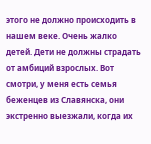этого не должно происходить в нашем веке. Очень жалко детей. Дети не должны страдать от амбиций взрослых. Вот смотри, у меня есть семья беженцев из Славянска, они экстренно выезжали, когда их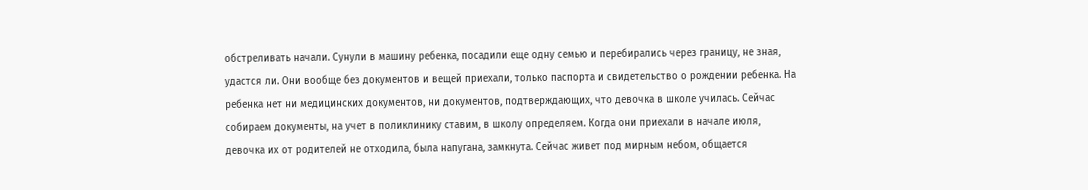обстреливать начали. Сунули в машину ребенка, посадили еще одну семью и перебирались через границу, не зная, удастся ли. Они вообще без документов и вещей приехали, только паспорта и свидетельство о рождении ребенка. На ребенка нет ни медицинских документов, ни документов, подтверждающих, что девочка в школе училась. Сейчас собираем документы, на учет в поликлинику ставим, в школу определяем. Когда они приехали в начале июля, девочка их от родителей не отходила, была напугана, замкнута. Сейчас живет под мирным небом, общается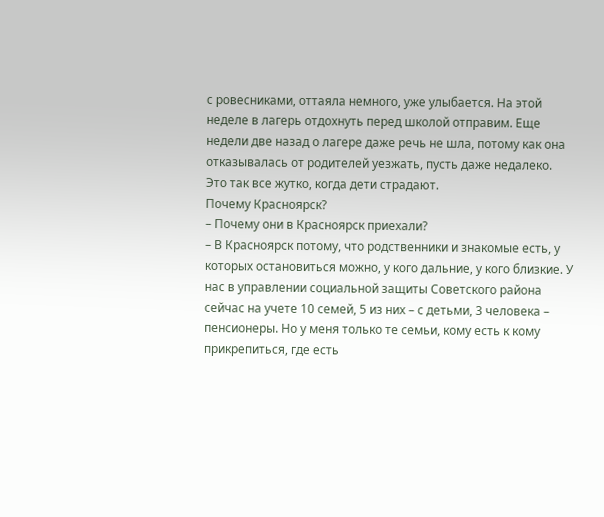с ровесниками, оттаяла немного, уже улыбается. На этой неделе в лагерь отдохнуть перед школой отправим. Еще недели две назад о лагере даже речь не шла, потому как она отказывалась от родителей уезжать, пусть даже недалеко. Это так все жутко, когда дети страдают.
Почему Красноярск?
– Почему они в Красноярск приехали?
– В Красноярск потому, что родственники и знакомые есть, у которых остановиться можно, у кого дальние, у кого близкие. У нас в управлении социальной защиты Советского района сейчас на учете 10 семей, 5 из них – с детьми, 3 человека – пенсионеры. Но у меня только те семьи, кому есть к кому прикрепиться, где есть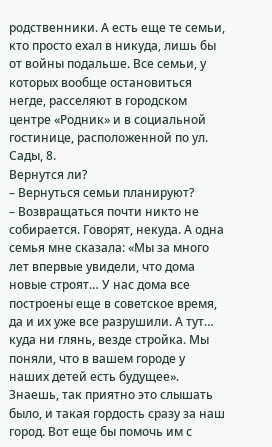родственники. А есть еще те семьи, кто просто ехал в никуда, лишь бы от войны подальше. Все семьи, у которых вообще остановиться негде, расселяют в городском центре «Родник» и в социальной гостинице, расположенной по ул. Сады, 8.
Вернутся ли?
– Вернуться семьи планируют?
– Возвращаться почти никто не собирается. Говорят, некуда. А одна семья мне сказала: «Мы за много лет впервые увидели, что дома новые строят… У нас дома все построены еще в советское время, да и их уже все разрушили. А тут… куда ни глянь, везде стройка. Мы поняли, что в вашем городе у наших детей есть будущее». Знаешь, так приятно это слышать было, и такая гордость сразу за наш город. Вот еще бы помочь им с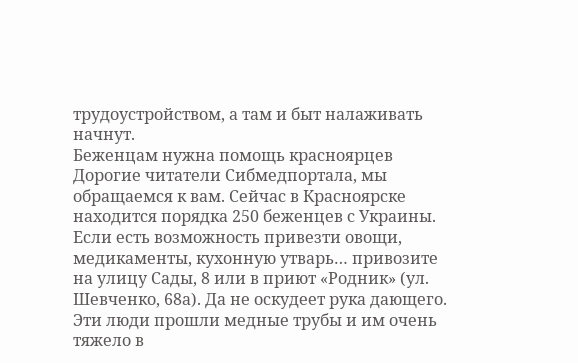трудоустройством, а там и быт налаживать начнут.
Беженцам нужна помощь красноярцев
Дорогие читатели Сибмедпортала, мы обращаемся к вам. Сейчас в Красноярске находится порядка 250 беженцев с Украины. Если есть возможность привезти овощи, медикаменты, кухонную утварь… привозите на улицу Сады, 8 или в приют «Родник» (ул. Шевченко, 68а). Да не оскудеет рука дающего. Эти люди прошли медные трубы и им очень тяжело в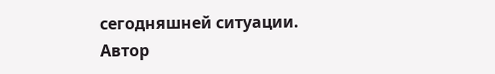сегодняшней ситуации.
Автор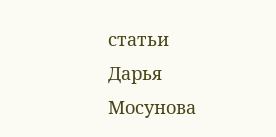статьи Дарья Мосунова